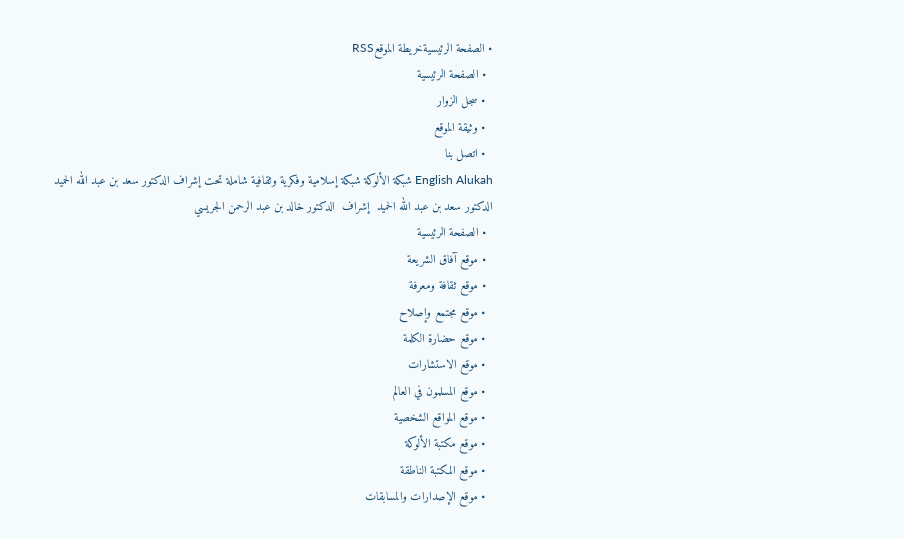• الصفحة الرئيسيةخريطة الموقعRSS
  • الصفحة الرئيسية
  • سجل الزوار
  • وثيقة الموقع
  • اتصل بنا
English Alukah شبكة الألوكة شبكة إسلامية وفكرية وثقافية شاملة تحت إشراف الدكتور سعد بن عبد الله الحميد
الدكتور سعد بن عبد الله الحميد  إشراف  الدكتور خالد بن عبد الرحمن الجريسي
  • الصفحة الرئيسية
  • موقع آفاق الشريعة
  • موقع ثقافة ومعرفة
  • موقع مجتمع وإصلاح
  • موقع حضارة الكلمة
  • موقع الاستشارات
  • موقع المسلمون في العالم
  • موقع المواقع الشخصية
  • موقع مكتبة الألوكة
  • موقع المكتبة الناطقة
  • موقع الإصدارات والمسابقات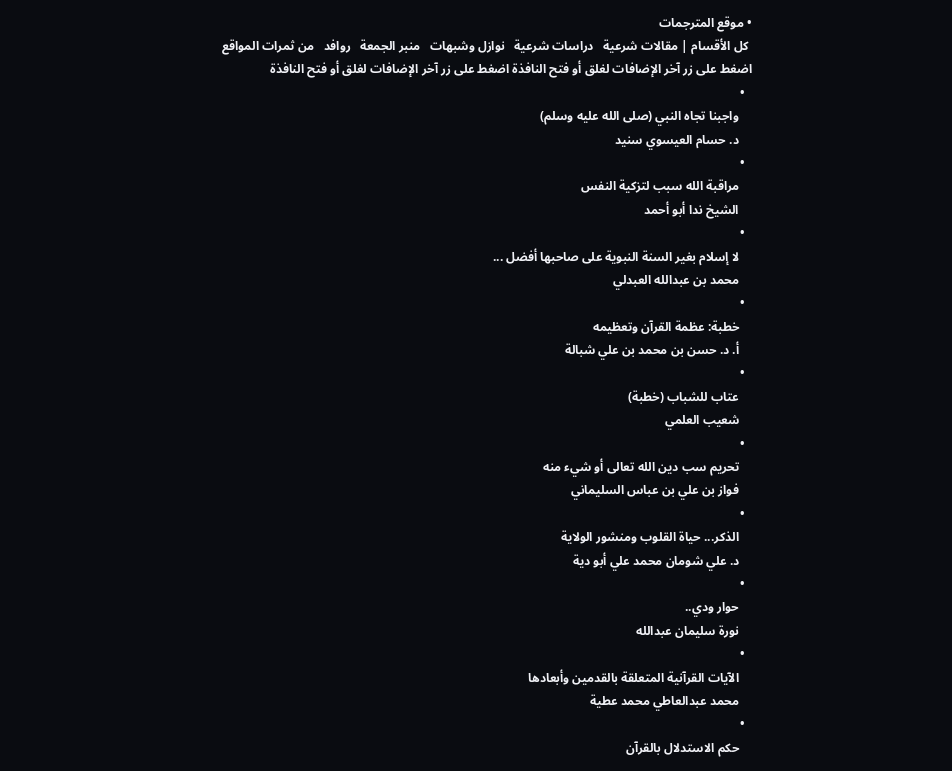• موقع المترجمات
 كل الأقسام | مقالات شرعية   دراسات شرعية   نوازل وشبهات   منبر الجمعة   روافد   من ثمرات المواقع
اضغط على زر آخر الإضافات لغلق أو فتح النافذة اضغط على زر آخر الإضافات لغلق أو فتح النافذة
  •
    واجبنا تجاه النبي (صلى الله عليه وسلم)
    د. حسام العيسوي سنيد
  •
    مراقبة الله سبب لتزكية النفس
    الشيخ ندا أبو أحمد
  •
    لا إسلام بغير السنة النبوية على صاحبها أفضل ...
    محمد بن عبدالله العبدلي
  •
    خطبة: عظمة القرآن وتعظيمه
    أ. د. حسن بن محمد بن علي شبالة
  •
    عتاب للشباب (خطبة)
    شعيب العلمي
  •
    تحريم سب دين الله تعالى أو شيء منه
    فواز بن علي بن عباس السليماني
  •
    الذكر... حياة القلوب ومنشور الولاية
    د. علي شومان محمد علي أبو دية
  •
    حوار ودي..
    نورة سليمان عبدالله
  •
    الآيات القرآنية المتعلقة بالقدمين وأبعادها
    محمد عبدالعاطي محمد عطية
  •
    حكم الاستدلال بالقرآن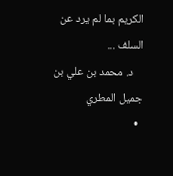الكريم بما لم يرد عن السلف ...
    د. محمد بن علي بن جميل المطري
  •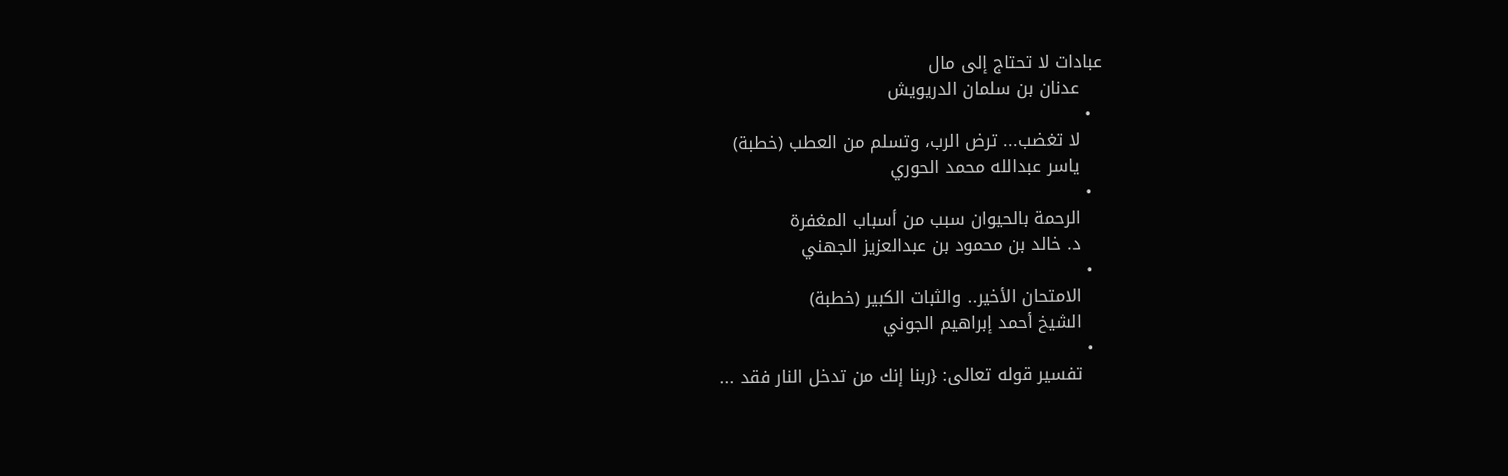عبادات لا تحتاج إلى مال
    عدنان بن سلمان الدريويش
  •
    لا تغضب... ترض الرب، وتسلم من العطب (خطبة)
    ياسر عبدالله محمد الحوري
  •
    الرحمة بالحيوان سبب من أسباب المغفرة
    د. خالد بن محمود بن عبدالعزيز الجهني
  •
    الامتحان الأخير.. والثبات الكبير (خطبة)
    الشيخ أحمد إبراهيم الجوني
  •
    تفسير قوله تعالى: {ربنا إنك من تدخل النار فقد ...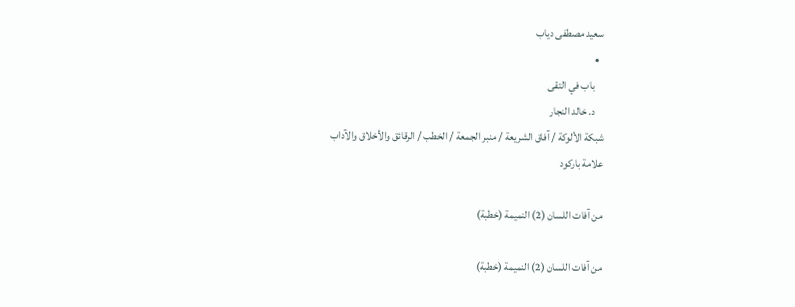سعيد مصطفى دياب
  •
    باب في التقى
    د. خالد النجار
شبكة الألوكة / آفاق الشريعة / منبر الجمعة / الخطب / الرقائق والأخلاق والآداب
علامة باركود

من آفات اللسان (2) النميمة (خطبة)

من آفات اللسان (2) النميمة (خطبة)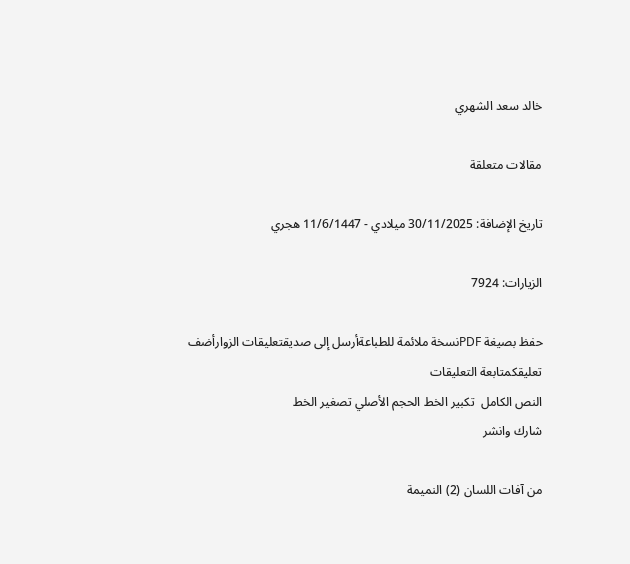خالد سعد الشهري

مقالات متعلقة

تاريخ الإضافة: 30/11/2025 ميلادي - 11/6/1447 هجري

الزيارات: 7924

حفظ بصيغة PDFنسخة ملائمة للطباعةأرسل إلى صديقتعليقات الزوارأضف تعليقكمتابعة التعليقات
النص الكامل  تكبير الخط الحجم الأصلي تصغير الخط
شارك وانشر

من آفات اللسان (2) النميمة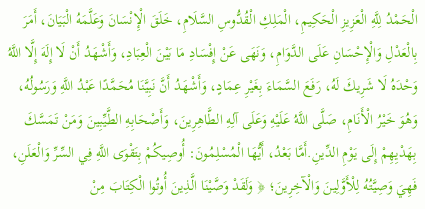الْحَمْدُ لِلَّهِ الْعَزِيزِ الْحَكِيمِ، الْمَلِكِ الْقُدُّوسِ السَّلَامِ، خَلَقَ الْإِنْسَانَ وَعَلَّمَهُ الْبَيَانَ، أَمَرَ بِالْعَدْلِ وَالْإِحْسَانِ عَلَى الدَّوَامِ، وَنَهَى عَنْ إِفْسَادِ مَا بَيْنَ الْعِبَادِ، وَأَشْهَدُ أَنْ لَا إِلَهَ إِلَّا اللَّهُ وَحْدَهُ لَا شَرِيكَ لَهُ، رَفَعَ السَّمَاءَ بِغَيْرِ عِمَادٍ، وَأَشْهَدُ أَنَّ نَبِيَّنَا مُحَمَّدًا عَبْدُ اللَّهِ وَرَسُولُهُ، وَهُوَ خَيْرُ الْأَنَامِ، صَلَّى اللَّهُ عَلَيْهِ وَعَلَى آلِهِ الطَّاهِرِينَ، وَأَصْحَابِهِ الطَّيِّبِينَ وَمَنْ تَمَسَّكَ بِهَدْيِهِمْ إِلَى يَوْمِ الدِّينِ.أَمَّا بَعْدُ، أَيُّهَا الْمُسْلِمُونَ: أُوصِيكُمْ بِتَقْوَى اللَّهِ فِي السِّرِّ وَالْعَلَنِ، فَهِيَ وَصِيَّتُهُ لِلْأَوَّلِينَ وَالْآخِرِينَ؛ ﴿ وَلَقَدْ وَصَّيْنَا الَّذِينَ أُوتُوا الْكِتَابَ مِنْ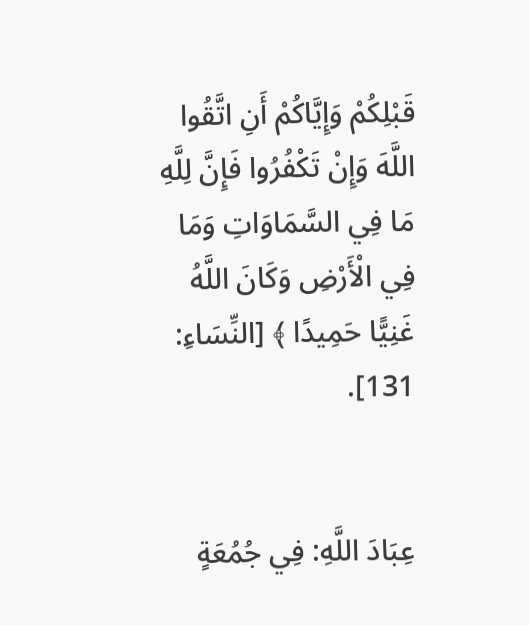قَبْلِكُمْ وَإِيَّاكُمْ أَنِ اتَّقُوا اللَّهَ وَإِنْ تَكْفُرُوا فَإِنَّ لِلَّهِ مَا فِي السَّمَاوَاتِ وَمَا فِي الْأَرْضِ وَكَانَ اللَّهُ غَنِيًّا حَمِيدًا ﴾ [النِّسَاءِ: 131].


عِبَادَ اللَّهِ: فِي جُمُعَةٍ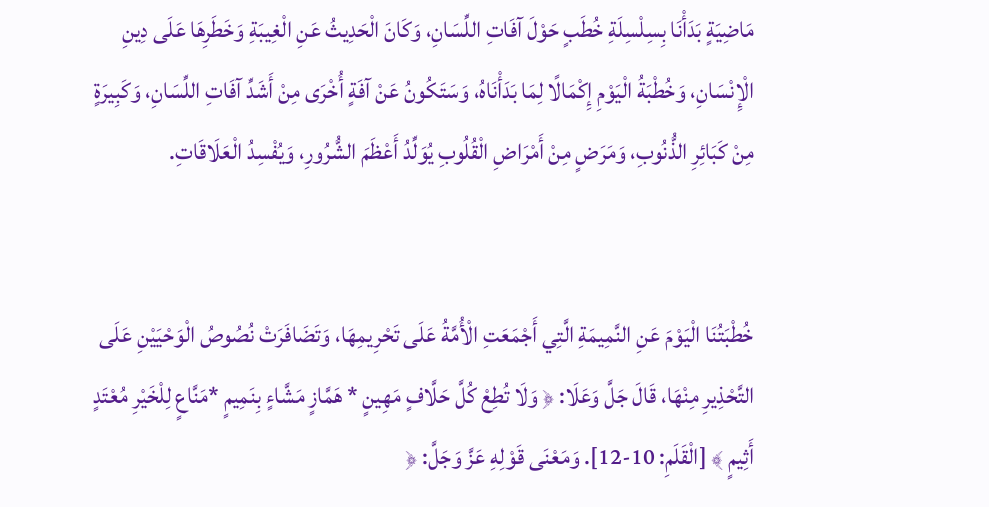مَاضِيَةٍ بَدَأْنَا بِسِلْسِلَةِ خُطَبٍ حَوْلَ آفَاتِ اللِّسَانِ، وَكَانَ الْحَدِيثُ عَنِ الْغِيبَةِ وَخَطَرِهَا عَلَى دِينِ الْإِنْسَانِ، وَخُطْبَةُ الْيَوْمِ إِكْمَالًا لِمَا بَدَأْنَاهُ، وَسَتَكُونُ عَنْ آفَةٍ أُخْرَى مِنْ أَشَدِّ آفَاتِ اللِّسَانِ، وَكَبِيرَةٍ مِنْ كَبَائِرِ الذُّنُوبِ، وَمَرَضٍ مِنْ أَمْرَاضِ الْقُلُوبِ يُوَلِّدُ أَعْظَمَ الشُّرُورِ، وَيُفْسِدُ الْعَلَاقَاتِ.


خُطْبَتُنَا الْيَوْمَ عَنِ النَّمِيمَةِ الَّتِي أَجْمَعَتِ الْأُمَّةُ عَلَى تَحْرِيمِهَا، وَتَضَافَرَتْ نُصُوصُ الْوَحْيَيْنِ عَلَى التَّحْذِيرِ مِنْهَا، قَالَ جَلَّ وَعَلَا: ﴿ وَلَا تُطِعْ كُلَّ حَلَّافٍ مَهِينٍ * هَمَّازٍ مَشَّاءٍ بِنَمِيمٍ *مَنَّاعٍ لِلْخَيْرِ مُعْتَدٍ أَثِيمٍ ﴾ [الْقَلَمِ: 10-12]. وَمَعْنَى قَوْلِهِ عَزَّ وَجَلَّ: ﴿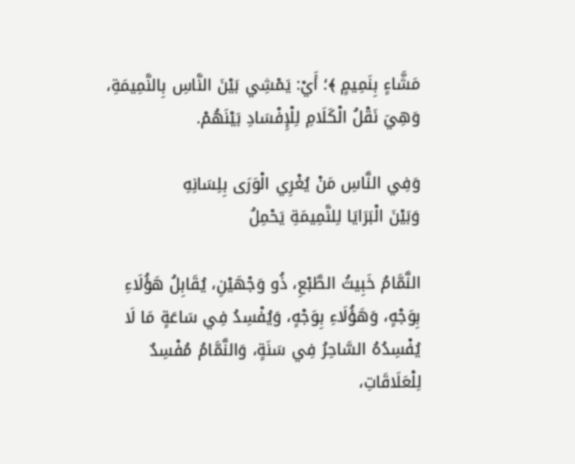مَشَّاءٍ بِنَمِيمٍ ﴾؛ أَيْ: يَمْشِي بَيْنَ النَّاسِ بِالنَّمِيمَةِ، وَهِيَ نَقْلُ الْكَلَامِ لِلْإِفْسَادِ بَيْنَهُمْ.

وَفِي النَّاسِ مَنْ يُغْرِي الْوَرَى بِلِسَانِهِ
وَبَيْنَ الْبَرَايَا لِلنَّمِيمَةِ يَحْمِلُ

النَّمَّامُ خَبِيثُ الطَّبْعِ، ذُو وَجْهَيْنِ، يُقَابِلُ هَؤُلَاءِ بِوَجْهٍ، وَهَؤُلَاءِ بِوَجْهٍ، وَيُفْسِدُ فِي سَاعَةٍ مَا لَا يُفْسِدُهُ السَّاحِرُ فِي سَنَةٍ، وَالنَّمَّامُ مُفْسِدٌ لِلْعَلَاقَاتِ،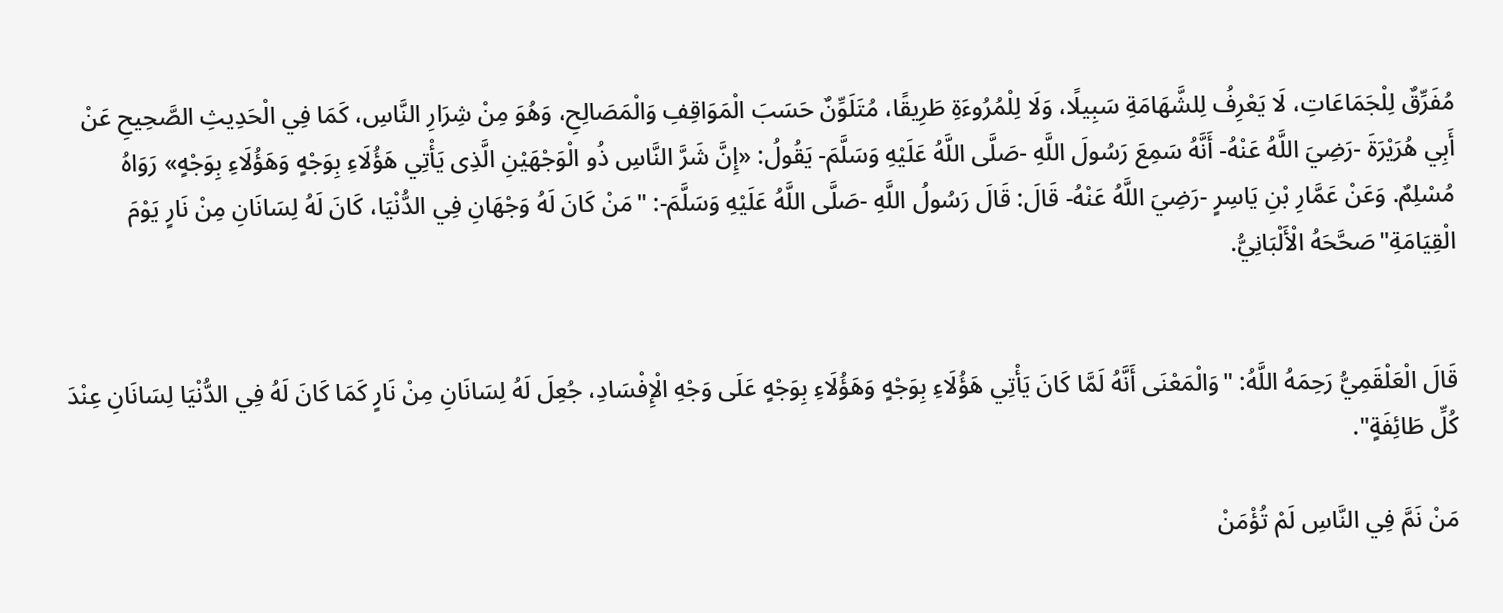مُفَرِّقٌ لِلْجَمَاعَاتِ، لَا يَعْرِفُ لِلشَّهَامَةِ سَبِيلًا، وَلَا لِلْمُرُوءَةِ طَرِيقًا، مُتَلَوِّنٌ حَسَبَ الْمَوَاقِفِ وَالْمَصَالِحِ، وَهُوَ مِنْ شِرَارِ النَّاسِ، كَمَا فِي الْحَدِيثِ الصَّحِيحِ عَنْ أَبِي هُرَيْرَةَ -رَضِيَ اللَّهُ عَنْهُ- أَنَّهُ سَمِعَ رَسُولَ اللَّهِ -صَلَّى اللَّهُ عَلَيْهِ وَسَلَّمَ- يَقُولُ: «إِنَّ شَرَّ النَّاسِ ذُو الْوَجْهَيْنِ الَّذِى يَأْتِي هَؤُلَاءِ بِوَجْهٍ وَهَؤُلَاءِ بِوَجْهٍ» رَوَاهُ مُسْلِمٌ. وَعَنْ عَمَّارِ بْنِ يَاسِرٍ -رَضِيَ اللَّهُ عَنْهُ- قَالَ: قَالَ رَسُولُ اللَّهِ -صَلَّى اللَّهُ عَلَيْهِ وَسَلَّمَ-: "مَنْ كَانَ لَهُ وَجْهَانِ فِي الدُّنْيَا، كَانَ لَهُ لِسَانَانِ مِنْ نَارٍ يَوْمَ الْقِيَامَةِ"صَحَّحَهُ الْأَلْبَانِيُّ.


قَالَ الْعَلْقَمِيُّ رَحِمَهُ اللَّهُ: "وَالْمَعْنَى أَنَّهُ لَمَّا كَانَ يَأْتِي هَؤُلَاءِ بِوَجْهٍ وَهَؤُلَاءِ بِوَجْهٍ عَلَى وَجْهِ الْإِفْسَادِ، جُعِلَ لَهُ لِسَانَانِ مِنْ نَارٍ كَمَا كَانَ لَهُ فِي الدُّنْيَا لِسَانَانِ عِنْدَ كُلِّ طَائِفَةٍ".

مَنْ نَمَّ فِي النَّاسِ لَمْ تُؤْمَنْ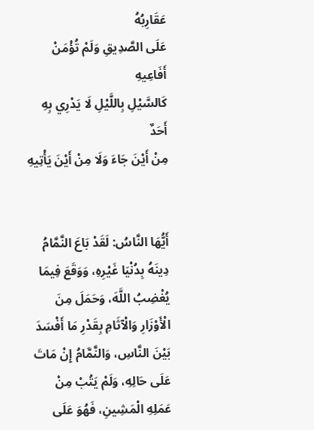عَقَارِبُهُ
عَلَى الصَّدِيقِ وَلَمْ تُؤْمَنْ أَفَاعِيهِ
كَالسَّيْلِ بِاللَّيْلِ لَا يَدْرِي بِهِ أَحَدٌ
مِنْ أَيْنَ جَاءَ وَلَا مِنْ أَيْنَ يَأْتِيهِ


أَيُّهَا النَّاسُ: لَقَدْ بَاعَ النَّمَّامُ دِينَهُ بِدُنْيَا غَيْرِهِ، وَوَقَعَ فِيمَا يُغْضِبُ اللَّهَ، وَحَمَلَ مِنَ الْأَوْزَارِ وَالْآثَامِ بِقَدْرِ مَا أَفْسَدَ بَيْنَ النَّاسِ، وَالنَّمَّامُ إِنْ مَاتَ عَلَى حَالِهِ، وَلَمْ يَتُبْ مِنْ عَمَلِهِ الْمَشِينِ، فَهُوَ عَلَى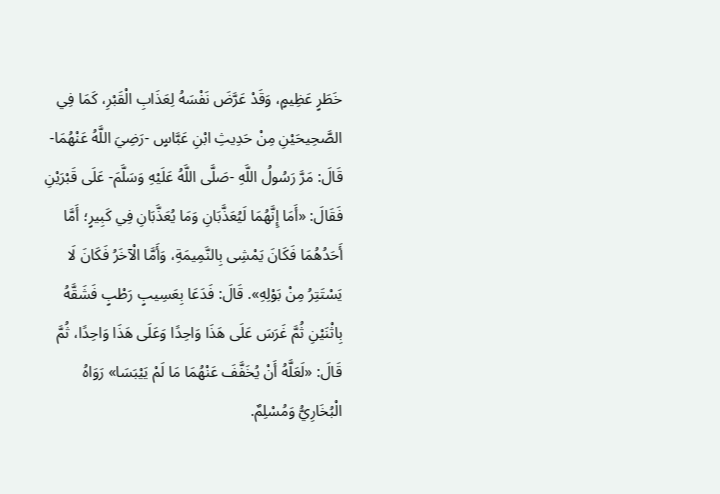خَطَرٍ عَظِيمٍ، وَقَدْ عَرَّضَ نَفْسَهُ لِعَذَابِ الْقَبْرِ، كَمَا فِي الصَّحِيحَيْنِ مِنْ حَدِيثِ ابْنِ عَبَّاسٍ -رَضِيَ اللَّهُ عَنْهُمَا- قَالَ: مَرَّ رَسُولُ اللَّهِ -صَلَّى اللَّهُ عَلَيْهِ وَسَلَّمَ- عَلَى قَبْرَيْنِ فَقَالَ: «أَمَا إِنَّهُمَا لَيُعَذَّبَانِ وَمَا يُعَذَّبَانِ فِي كَبِيرٍ؛ أَمَّا أَحَدُهُمَا فَكَانَ يَمْشِى بِالنَّمِيمَةِ، وَأَمَّا الْآخَرُ فَكَانَ لَا يَسْتَتِرُ مِنْ بَوْلِهِ». قَالَ: فَدَعَا بِعَسِيبٍ رَطْبٍ فَشَقَّهُ بِاثْنَيْنِ ثُمَّ غَرَسَ عَلَى هَذَا وَاحِدًا وَعَلَى هَذَا وَاحِدًا، ثُمَّ قَالَ: «لَعَلَّهُ أَنْ يُخَفَّفَ عَنْهُمَا مَا لَمْ يَيْبَسَا» رَوَاهُ الْبُخَارِيُّ وَمُسْلِمٌ.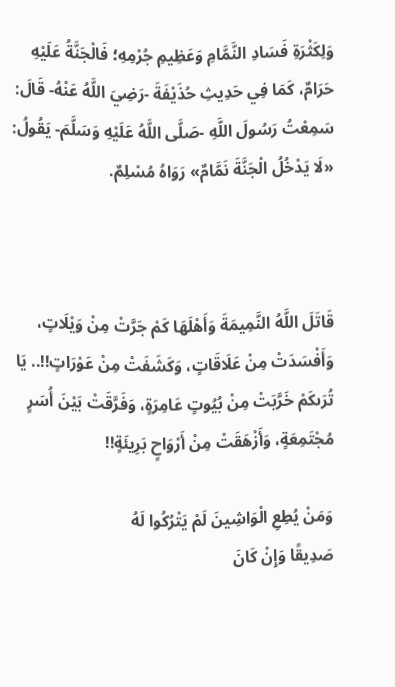وَلِكَثْرَةِ فَسَادِ النَّمَّامِ وَعَظِيمِ جُرْمِهِ؛ فَالْجَنَّةُ عَلَيْهِ حَرَامٌ، كَمَا فِي حَدِيثِ حُذَيْفَةَ -رَضِيَ اللَّهُ عَنْهُ- قَالَ: سَمِعْتُ رَسُولَ اللَّهِ -صَلَّى اللَّهُ عَلَيْهِ وَسَلَّمَ- يَقُولُ: «لَا يَدْخُلُ الْجَنَّةَ نَمَّامٌ» رَوَاهُ مُسْلِمٌ.



قَاتَلَ اللَّهُ النَّمِيمَةَ وَأَهْلَهَا كَمْ جَرَّتْ مِنْ وَيْلَاتٍ، وَأَفْسَدَتْ مِنْ عَلَاقَاتٍ، وَكَشَفَتْ مِنْ عَوْرَاتٍ!!.. يَا تُرَىكَمْ خَرَّبَتْ مِنْ بُيُوتٍ عَامِرَةٍ، وَفَرَّقَتْ بَيْنَ أُسَرٍ مُجْتَمِعَةٍ، وَأَزْهَقَتْ مِنْ أَرْوَاحٍ بَرِيئَةٍ!!

وَمَنْ يُطِعِ الْوَاشِينَ لَمْ يَتْرُكُوا لَهُ
صَدِيقًا وَإِنْ كَانَ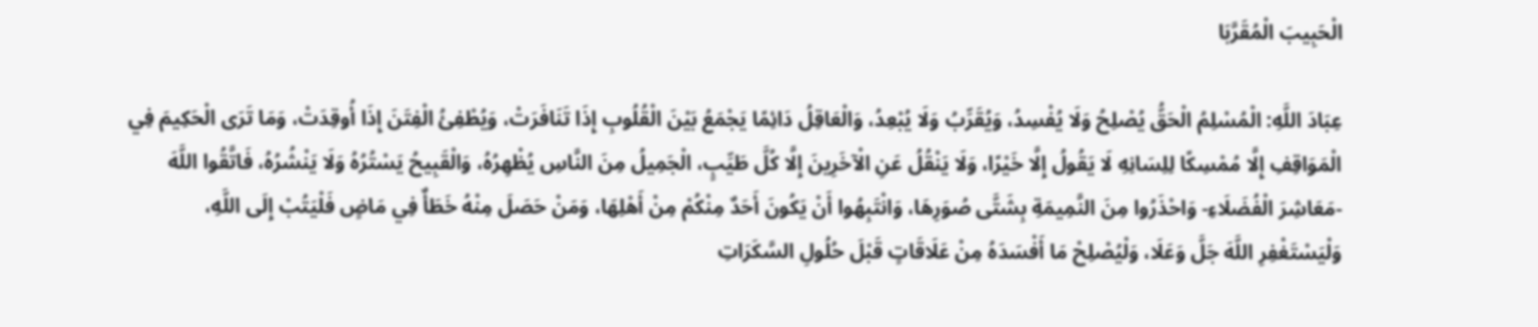الْحَبِيبَ الْمُقَرَّبَا

عِبَادَ اللَّهِ: الْمُسْلِمُ الْحَقُّ يُصْلِحُ وَلَا يُفْسِدُ، وَيُقَرِّبُ وَلَا يُبْعِدُ، وَالْعَاقِلُ دَائِمًا يَجْمَعُ بَيْنَ الْقُلُوبِ إِذَا تَنَافَرَتْ، وَيُطْفِئُ الْفِتَنَ إِذَا أُوقِدَتْ، وَمَا تَرَى الْحَكِيمَ فِي الْمَوَاقِفِ إِلَّا مُمْسِكًا لِلِسَانِهِ لَا يَقُولُ إِلَّا خَيْرًا، وَلَا يَنْقُلُ عَنِ الْآخَرِينَ إِلَّا كُلَّ طَيِّبٍ، الْجَمِيلُ مِنَ النَّاسِ يُظْهِرُهُ، وَالْقَبِيحُ يَسْتُرُهُ وَلَا يَنْشُرُهُ، فَاتَّقُوا اللَّهَ -مَعَاشِرَ الْفُضَلَاءِ- وَاحْذَرُوا مِنَ النَّمِيمَةِ بِشَتَّى صُوَرِهَا، وَانْتَبِهُوا أَنْ يَكُونَ أَحَدٌ مِنْكُمْ مِنْ أَهْلِهَا، وَمَنْ حَصَلَ مِنْهُ خَطَأٌ فِي مَاضٍ فَلْيَتُبْ إِلَى اللَّهِ، وَلْيَسْتَغْفِرِ اللَّهَ جَلَّ وَعَلَا، وَلْيُصْلِحْ مَا أَفْسَدَهُ مِنْ عَلَاقَاتٍ قَبْلَ حُلُولِ السَّكَرَاتِ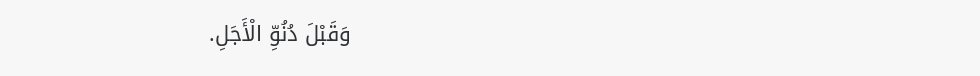وَقَبْلَ دُنُوِّ الْأَجَلِ.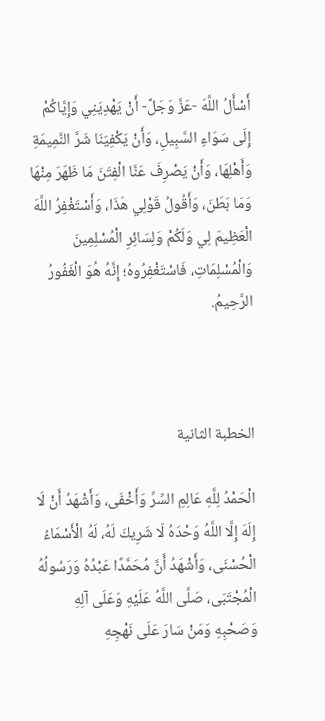أَسْأَلُ اللَّهَ -عَزَّ وَجَلَّ- أَنْ يَهْدِيَنِي وَإِيَّاكُمْ إِلَى سَوَاءِ السَّبِيلِ، وَأَنْ يَكْفِيَنَا شَرَّ النَّمِيمَةِ وَأَهْلِهَا، وَأَنْ يَصْرِفَ عَنَّا الْفِتَنَ مَا ظَهَرَ مِنْهَا وَمَا بَطَنَ، وَأَقُولُ قَوْلِي هَذَا، وَأَسْتَغْفِرُ اللَّهَ الْعَظِيمَ لِي وَلَكُمْ وَلِسَائِرِ الْمُسْلِمِينَ وَالْمُسْلِمَاتِ، فَاسْتَغْفِرُوهُ؛ إِنَّهُ هُوَ الْغَفُورُ الرَّحِيمُ.



الخطبة الثانية

الْحَمْدُ لِلَّهِ عَالِمِ السِّرِّ وَأَخْفَى، وَأَشْهَدُ أَنْ لَا إِلَهَ إِلَّا اللَّهُ وَحْدَهُ لَا شَرِيكَ لَهُ، لَهُ الْأَسْمَاءُ الْحُسْنَى، وَأَشْهَدُ أَنَّ مُحَمَّدًا عَبْدُهُ وَرَسُولُهُ الْمُجْتَبَى، صَلَّى اللَّهُ عَلَيْهِ وَعَلَى آلِهِ وَصَحْبِهِ وَمَنْ سَارَ عَلَى نَهْجِهِ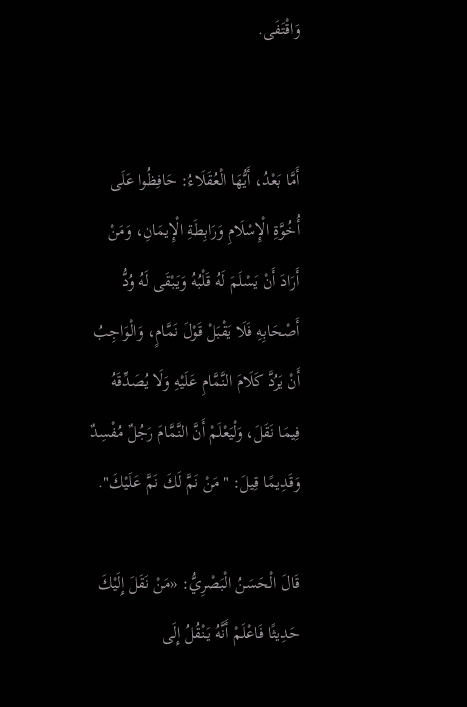وَاقْتَفَى.


أَمَّا بَعْدُ، أَيُّهَا الْعُقَلَاءُ: حَافِظُوا عَلَى أُخُوَّةِ الْإِسْلَامِ وَرَابِطَةِ الْإِيمَانِ، وَمَنْ أَرَادَ أَنْ يَسْلَمَ لَهُ قَلْبُهُ وَيَبْقَى لَهُ وُدُّ أَصْحَابِهِ فَلَا يَقْبَلْ قَوْلَ نَمَّامٍ، وَالْوَاجِبُ أَنْ يَرُدَّ كَلَامَ النَّمَّامِ عَلَيْهِ وَلَا يُصَدِّقَهُ فِيمَا نَقَلَ، وَلْيَعْلَمْ أَنَّ النَّمَّامَ رَجُلٌ مُفْسِدٌ وَقَدِيمًا قِيلَ: "مَنْ نَمَّ لَكَ نَمَّ عَلَيْكَ".

قَالَ الْحَسَنُ الْبَصْرِيُّ: «مَنْ نَقَلَ إِلَيْكَ حَدِيثًا فَاعْلَمْ أَنَّهُ يَنْقُلُ إِلَى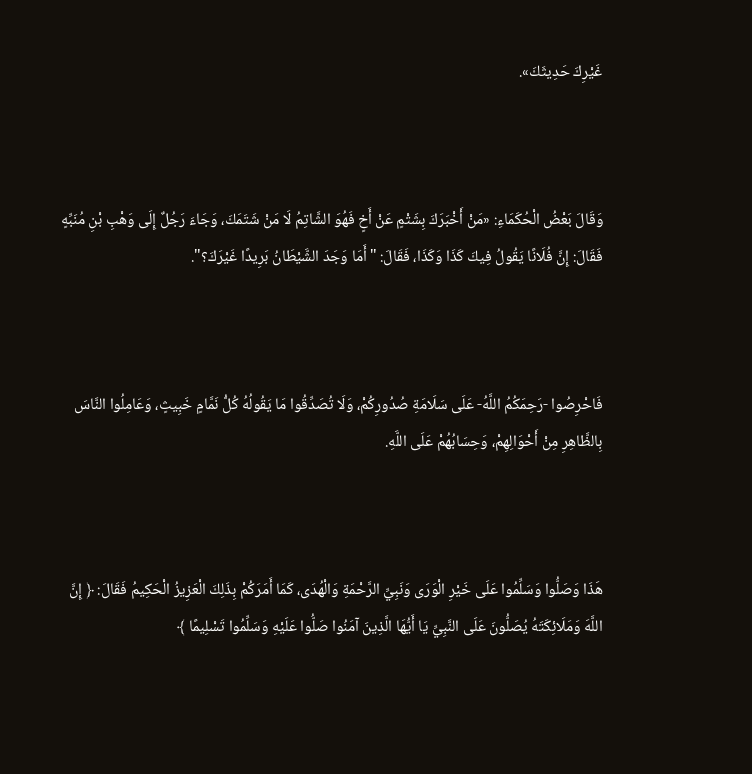غَيْرِكَ حَدِيثَكَ».



وَقَالَ بَعْضُ الْحُكَمَاءِ: «مَنْ أَخْبَرَكَ بِشَتْمٍ عَنْ أَخٍ فَهُوَ الشَّاتِمُ لَا مَنْ شَتَمَكَ، وَجَاءَ رَجُلٌ إِلَى وَهْبِ بْنِ مُنَبِّهٍ فَقَالَ: إِنَّ فُلَانًا يَقُولُ فِيكَ كَذَا وَكَذَا، فَقَالَ: "أَمَا وَجَدَ الشَّيْطَانُ بَرِيدًا غَيْرَكَ؟".



فَاحْرِصُوا -رَحِمَكُمُ اللَّهُ- عَلَى سَلَامَةِ صُدُورِكُمْ، وَلَا تُصَدِّقُوا مَا يَقُولُهُ كُلُّ نَمَّامٍ خَبِيثٍ، وَعَامِلُوا النَّاسَ بِالظَّاهِرِ مِنْ أَحْوَالِهِمْ، وَحِسَابُهُمْ عَلَى اللَّهِ.



هَذَا وَصَلُّوا وَسَلِّمُوا عَلَى خَيْرِ الْوَرَى وَنَبِيِّ الرَّحْمَةِ وَالْهُدَى، كَمَا أَمَرَكُمْ بِذَلِكَ الْعَزِيزُ الْحَكِيمُ فَقَالَ: ﴿ إِنَّ اللَّهَ وَمَلَائِكَتَهُ يُصَلُّونَ عَلَى النَّبِيِّ يَا أَيُّهَا الَّذِينَ آمَنُوا صَلُّوا عَلَيْهِ وَسَلِّمُوا تَسْلِيمًا ﴾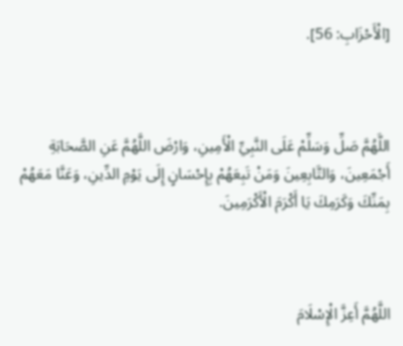[الْأَحْزَابِ: 56].



اللَّهُمَّ صَلِّ وَسَلِّمْ عَلَى النَّبِيِّ الْأَمِينِ، وَارْضَ اللَّهُمَّ عَنِ الصَّحَابَةِ أَجْمَعِينَ، وَالتَّابِعِينَ وَمَنْ تَبِعَهُمْ بِإِحْسَانٍ إِلَى يَوْمِ الدِّينِ، وَعَنَّا مَعَهُمْ بِمَنِّكَ وَكَرَمِكَ يَا أَكْرَمَ الْأَكْرَمِينَ.



اللَّهُمَّ أَعِزَّ الْإِسْلَامَ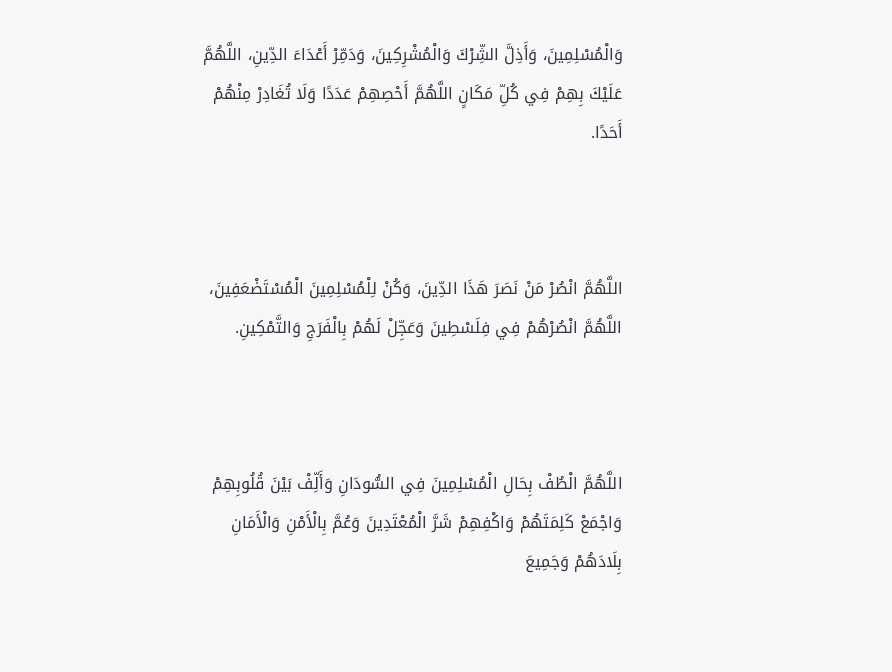وَالْمُسْلِمِينَ، وَأَذِلَّ الشِّرْكَ وَالْمُشْرِكِينَ، وَدَمِّرْ أَعْدَاءَ الدِّينِ، اللَّهُمَّ عَلَيْكَ بِهِمْ فِي كُلِّ مَكَانٍ اللَّهُمَّ أَحْصِهِمْ عَدَدًا وَلَا تُغَادِرْ مِنْهُمْ أَحَدًا.



اللَّهُمَّ انْصُرْ مَنْ نَصَرَ هَذَا الدِّينَ، وَكُنْ لِلْمُسْلِمِينَ الْمُسْتَضْعَفِينَ، اللَّهُمَّ انْصُرْهُمْ فِي فِلَسْطِينَ وَعَجِّلْ لَهُمْ بِالْفَرَجِ وَالتَّمْكِينِ.



اللَّهُمَّ الْطُفْ بِحَالِ الْمُسْلِمِينَ فِي السُّودَانِ وَأَلِّفْ بَيْنَ قُلُوبِهِمْ وَاجْمَعْ كَلِمَتَهُمْ وَاكْفِهِمْ شَرَّ الْمُعْتَدِينَ وَعُمَّ بِالْأَمْنِ وَالْأَمَانِ بِلَادَهُمْ وَجَمِيعَ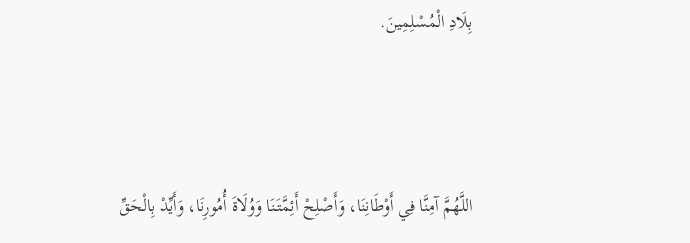بِلَادِ الْمُسْلِمِينَ.



اللَّهُمَّ آمِنَّا فِي أَوْطَانِنَا، وَأَصْلِحْ أَئِمَّتَنَا وَوُلَاةَ أُمُورِنَا، وَأَيِّدْ بِالْحَقِّ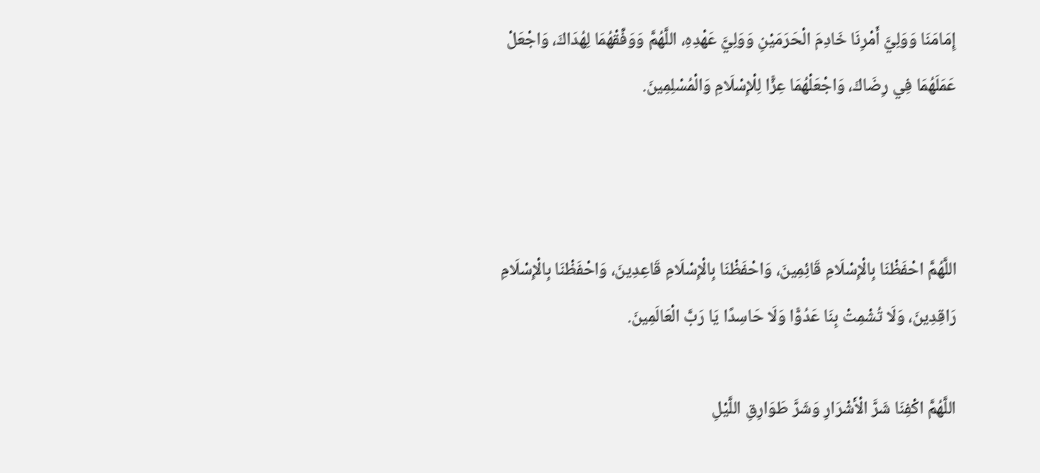إِمَامَنَا وَوَلِيَّ أَمْرِنَا خَادِمَ الْحَرَمَيْنِ وَوَلِيَّ عَهْدِهِ، اللَّهُمَّ وَوَفِّقْهُمَا لِهُدَاكَ، وَاجْعَلْ عَمَلَهُمَا فِي رِضَاكَ، وَاجْعَلْهُمَا عِزًّا لِلْإِسْلَامِ وَالْمُسْلِمِينَ.



اللَّهُمَّ احْفَظْنَا بِالْإِسْلَامِ قَائِمِينَ، وَاحْفَظْنَا بِالْإِسْلَامِ قَاعِدِينَ، وَاحْفَظْنَا بِالْإِسْلَامِ رَاقِدِينَ، وَلَا تُشْمِتْ بِنَا عَدُوًّا وَلَا حَاسِدًا يَا رَبَّ الْعَالَمِينَ.

اللَّهُمَّ اكْفِنَا شَرَّ الْأَشْرَارِ وَشَرَّ طَوَارِقِ اللَّيْلِ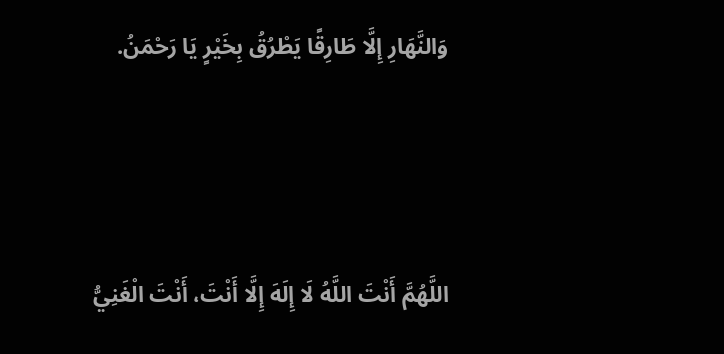وَالنَّهَارِ إِلَّا طَارِقًا يَطْرُقُ بِخَيْرٍ يَا رَحْمَنُ.



اللَّهُمَّ أَنْتَ اللَّهُ لَا إِلَهَ إِلَّا أَنْتَ، أَنْتَ الْغَنِيُّ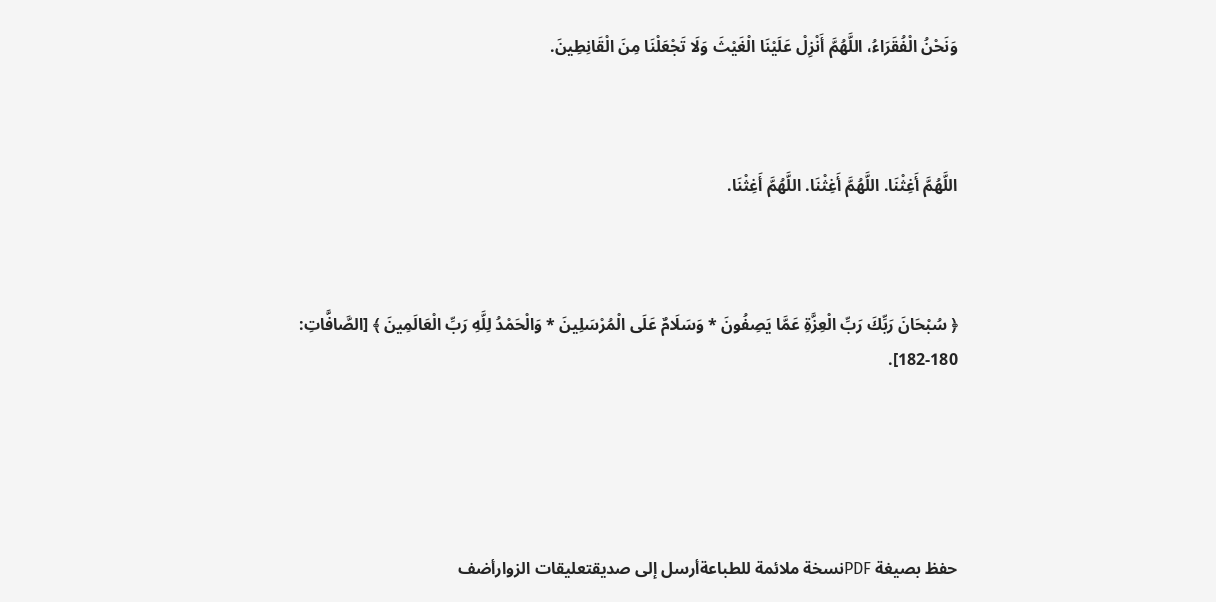وَنَحْنُ الْفُقَرَاءُ، اللَّهُمَّ أَنْزِلْ عَلَيْنَا الْغَيْثَ وَلَا تَجْعَلْنَا مِنَ الْقَانِطِينَ.



اللَّهُمَّ أَغِثْنَا. اللَّهُمَّ أَغِثْنَا. اللَّهُمَّ أَغِثْنَا.



﴿ سُبْحَانَ رَبِّكَ رَبِّ الْعِزَّةِ عَمَّا يَصِفُونَ * وَسَلَامٌ عَلَى الْمُرْسَلِينَ * وَالْحَمْدُ لِلَّهِ رَبِّ الْعَالَمِينَ ﴾ [الصَّافَّاتِ: 180-182].





حفظ بصيغة PDFنسخة ملائمة للطباعةأرسل إلى صديقتعليقات الزوارأضف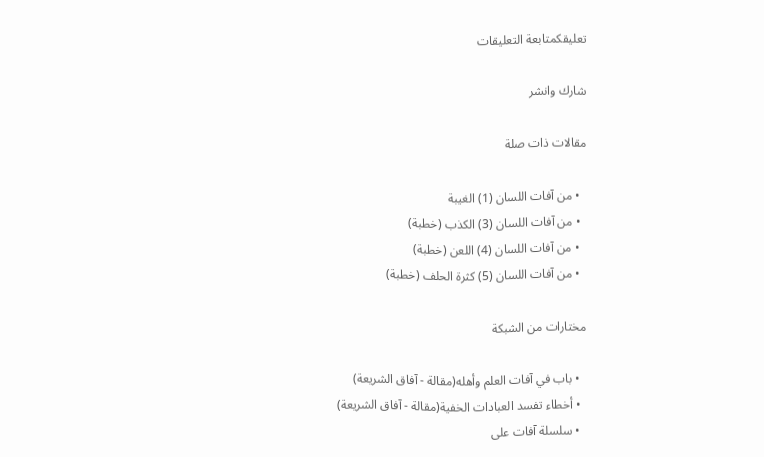تعليقكمتابعة التعليقات

شارك وانشر

مقالات ذات صلة

  • من آفات اللسان (1) الغيبة
  • من آفات اللسان (3) الكذب (خطبة)
  • من آفات اللسان (4) اللعن (خطبة)
  • من آفات اللسان (5) كثرة الحلف (خطبة)

مختارات من الشبكة

  • باب في آفات العلم وأهله(مقالة - آفاق الشريعة)
  • أخطاء تفسد العبادات الخفية(مقالة - آفاق الشريعة)
  • سلسلة آفات على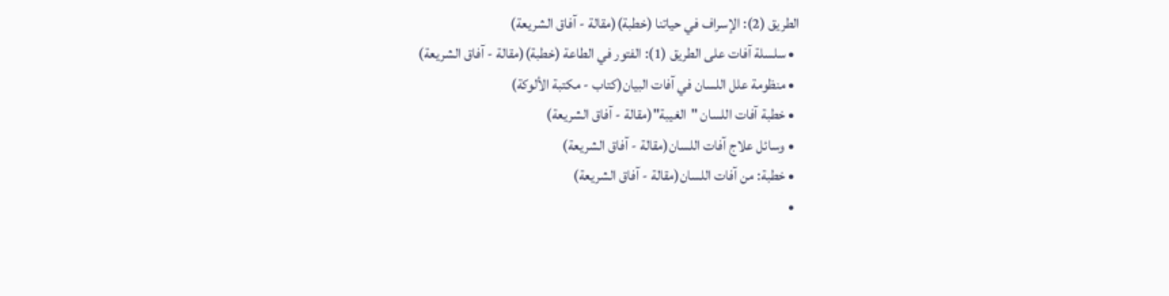الطريق (2): الإسراف في حياتنا (خطبة)(مقالة - آفاق الشريعة)
  • سلسلة آفات على الطريق (1): الفتور في الطاعة (خطبة)(مقالة - آفاق الشريعة)
  • منظومة علل اللسان في آفات البيان(كتاب - مكتبة الألوكة)
  • خطبة آفات اللسان "الغيبة"(مقالة - آفاق الشريعة)
  • وسائل علاج آفات اللسان(مقالة - آفاق الشريعة)
  • خطبة: من آفات اللسان(مقالة - آفاق الشريعة)
  •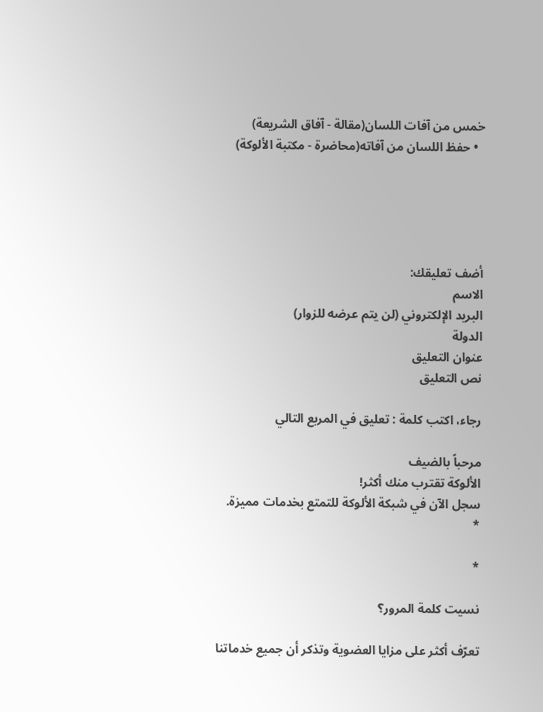خمس من آفات اللسان(مقالة - آفاق الشريعة)
  • حفظ اللسان من آفاته(محاضرة - مكتبة الألوكة)





أضف تعليقك:
الاسم
البريد الإلكتروني (لن يتم عرضه للزوار)
الدولة
عنوان التعليق
نص التعليق

رجاء، اكتب كلمة : تعليق في المربع التالي

مرحباً بالضيف
الألوكة تقترب منك أكثر!
سجل الآن في شبكة الألوكة للتمتع بخدمات مميزة.
*

*

نسيت كلمة المرور؟

تعرّف أكثر على مزايا العضوية وتذكر أن جميع خدماتنا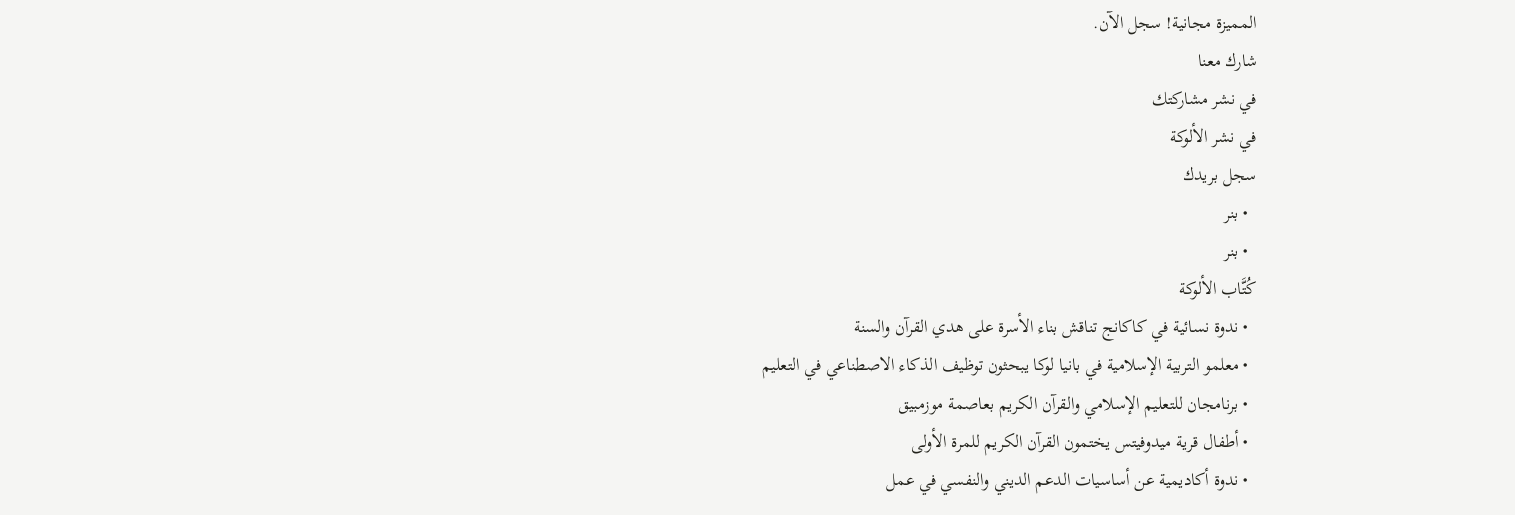المميزة مجانية! سجل الآن.
شارك معنا
في نشر مشاركتك
في نشر الألوكة
سجل بريدك
  • بنر
  • بنر
كُتَّاب الألوكة
  • ندوة نسائية في كاكانج تناقش بناء الأسرة على هدي القرآن والسنة
  • معلمو التربية الإسلامية في بانيا لوكا يبحثون توظيف الذكاء الاصطناعي في التعليم
  • برنامجان للتعليم الإسلامي والقرآن الكريم بعاصمة موزمبيق
  • أطفال قرية ميدوفيتس يختمون القرآن الكريم للمرة الأولى
  • ندوة أكاديمية عن أساسيات الدعم الديني والنفسي في عمل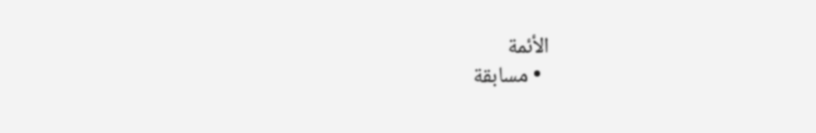الأئمة
  • مسابقة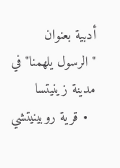أدبية بعنوان "الرسول يلهمنا" في مدينة زينيتسا
  • قرية روبينيتشي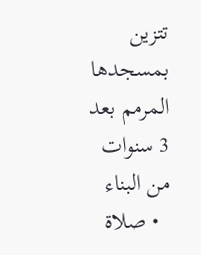تتزين بمسجدها المرمم بعد 3 سنوات من البناء
  • صلاة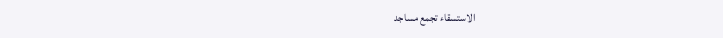الاستسقاء تجمع مساجد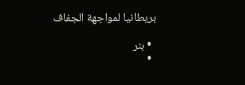بريطانيا لمواجهة الجفاف

  • بنر
  •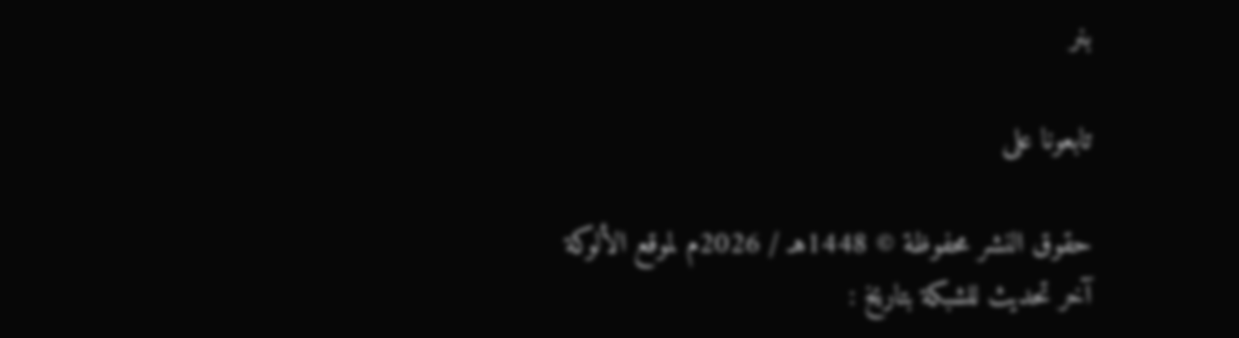بنر

تابعونا على

حقوق النشر محفوظة © 1448هـ / 2026م لموقع الألوكة
آخر تحديث للشبكة بتاريخ :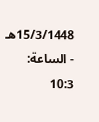15/3/1448هـ - الساعة: 10:3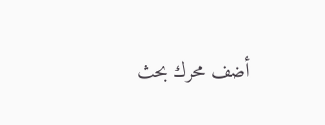أضف محرك بحث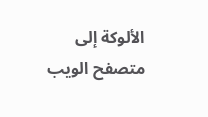الألوكة إلى متصفح الويب